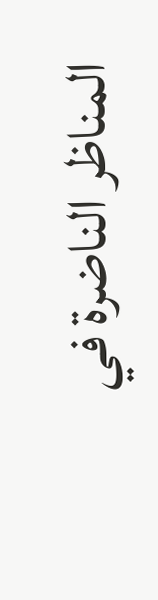المناظر الناضرة في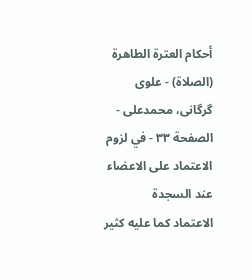أحکام العترة الطاهرة (الصلاة) - علوی گرگانی، محمدعلی - الصفحة ٣٣ - في لزوم الاعتماد على الاعضاء عند السجدة
الاعتماد كما عليه كثير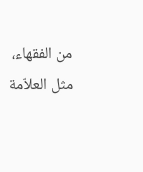من الفقهاء، مثل العلاّمة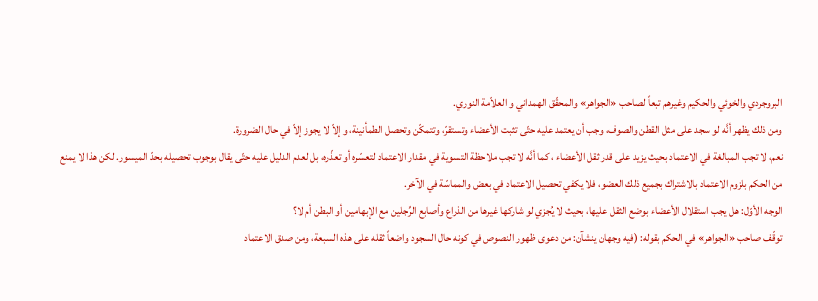البروجردي والخوئي والحكيم وغيرهم تبعاً لصاحب «الجواهر» والمحقّق الهمداني و العلاّمة النوري.
ومن ذلك يظهر أنَّه لو سجد على مثل القطن والصوف، وجب أن يعتمد عليه حتّى تثبت الأعضاء وتستقرّ، وتتمكّن وتحصل الطمأنينة، و إلاّ لا يجوز إلاّ في حال الضرورة.
نعم، لا تجب المبالغة في الاعتماد بحيث يزيد على قدر ثقل الأعضاء ، كما أنَّه لا تجب ملاحظة التسوية في مقدار الاعتماد لتعسّره أو تعذّره، بل لعدم الدليل عليه حتّى يقال بوجوب تحصيله بحدّ الميسور. لكن هذا لا يمنع من الحكم بلزوم الاعتماد بالاشتراك بجميع ذلك العضو، فلا يكفي تحصيل الاعتماد في بعض والمماسّة في الآخر.
الوجه الأوّل: هل يجب استقلال الأعضاء بوضع الثقل عليها، بحيث لا يُجزي لو شاركها غيرها من الذراع وأصابع الرِّجلين مع الإبهامين أو البطن أم لا؟
توقّف صاحب «الجواهر» في الحكم بقوله: (فيه وجهان ينشآن: من دعوى ظهور النصوص في كونه حال السجود واضعاً ثقله على هذه السبعة، ومن صدق الاعتماد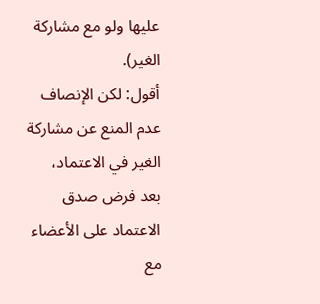عليها ولو مع مشاركة الغير).
أقول: لكن الإنصاف عدم المنع عن مشاركة الغير في الاعتماد، بعد فرض صدق الاعتماد على الأعضاء مع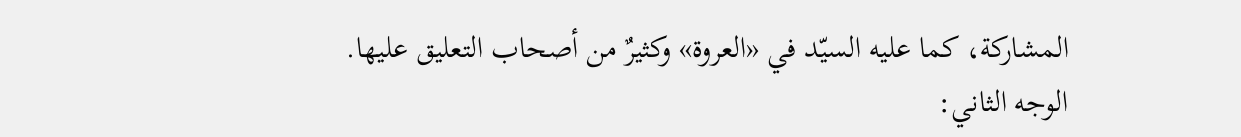المشاركة، كما عليه السيّد في «العروة» وكثيرٌ من أصحاب التعليق عليها.
الوجه الثاني: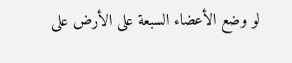لو وضع الأعضاء السبعة على الأرض على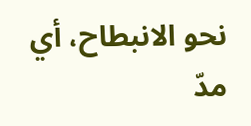نحو الانبطاح، أي مدّ